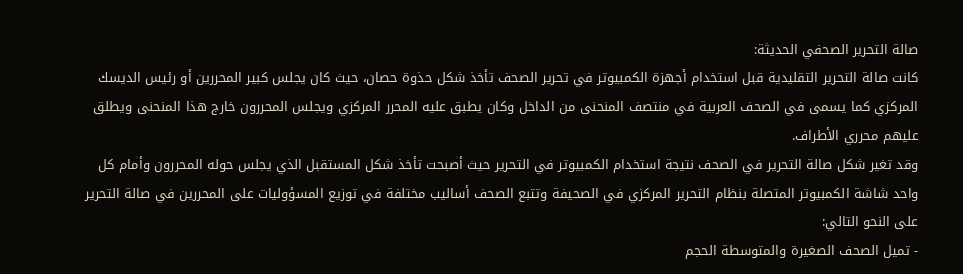صالة التحرير الصحفي الحديثة:
كانت صالة التحرير التقليدية قبل استخدام أجهزة الكمبيوتر في تحرير الصحف تأخذ شكل حذوة حصان، حيث كان يجلس كبير المحررين أو رئيس الديسك المركزي كما يسمى في الصحف العربية في منتصف المنحنى من الداخل وكان يطبق عليه المحرر المركزي ويجلس المحررون خارج هذا المنحنى ويطلق عليهم محرري الأطراف.
وقد تغير شكل صالة التحرير في الصحف نتيجة استخدام الكمبيوتر في التحرير حيث أصبحت تأخذ شكل المستقبل الذي يجلس حوله المحررون وأمام كل واحد شاشة الكمبيوتر المتصلة بنظام التحرير المركزي في الصحيفة وتتبع الصحف أساليب مختلفة في توزيع المسؤوليات على المحررين في صالة التحرير على النحو التالي:
- تميل الصحف الصغيرة والمتوسطة الحجم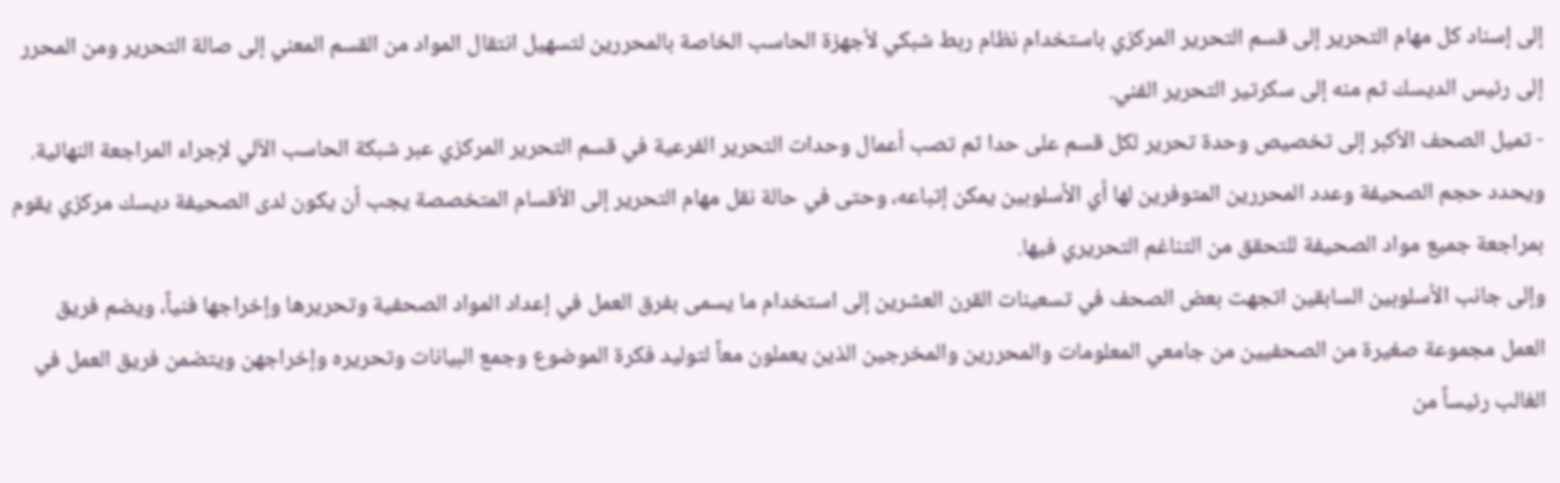إلى إسناد كل مهام التحرير إلى قسم التحرير المركزي باستخدام نظام ربط شبكي لأجهزة الحاسب الخاصة بالمحررين لتسهيل انتقال المواد من القسم المعني إلى صالة التحرير ومن المحرر إلى رئيس الديسك ثم منه إلى سكرتير التحرير الفني.
- تميل الصحف الأكبر إلى تخصيص وحدة تحرير لكل قسم على حدا ثم تصب أعمال وحدات التحرير الفرعية في قسم التحرير المركزي عبر شبكة الحاسب الآلي لإجراء المراجعة النهائية.
ويحدد حجم الصحيفة وعدد المحررين المتوفرين لها أي الأسلوبين يمكن إتباعه، وحتى في حالة نقل مهام التحرير إلى الأقسام المتخصصة يجب أن يكون لدى الصحيفة ديسك مركزي يقوم بمراجعة جميع مواد الصحيفة للتحقق من التناغم التحريري فيها.
وإلى جانب الأسلوبين السابقين اتجهت بعض الصحف في تسعينات القرن العشرين إلى استخدام ما يسمى بفرق العمل في إعداد المواد الصحفية وتحريرها وإخراجها فنياً، ويضم فريق العمل مجموعة صغيرة من الصحفيين من جامعي المعلومات والمحررين والمخرجين الذين يعملون معاً لتوليد فكرة الموضوع وجمع البيانات وتحريره وإخراجهن ويتضمن فريق العمل في الغالب رئيساً من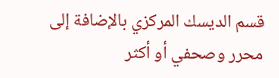قسم الديسك المركزي بالإضافة إلى محرر وصحفي أو أكثر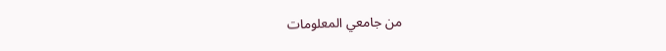من جامعي المعلومات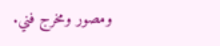ومصور ومخرج فني.